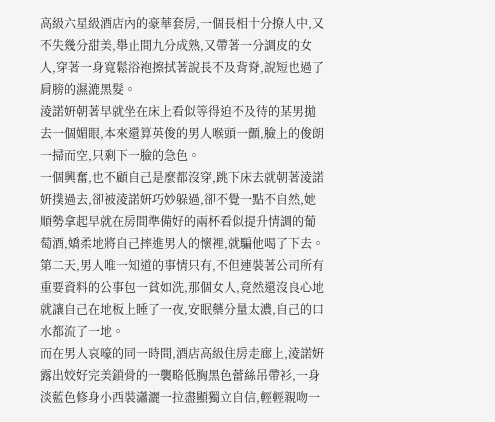高級六星級酒店內的豪華套房,一個長相十分撩人中,又不失幾分甜美,舉止間九分成熟,又帶著一分調皮的女人,穿著一身寬鬆浴袍擦拭著說長不及背脊,說短也過了肩膀的濕漉黑髮。
淩諾姸朝著早就坐在床上看似等得迫不及待的某男拋去一個媚眼,本來還算英俊的男人喉頭一顫,臉上的俊朗一掃而空,只剩下一臉的急色。
一個興奮,也不顧自己是麼都沒穿,跳下床去就朝著淩諾姸撲過去,卻被淩諾姸巧妙躲過,卻不覺一點不自然,她順勢拿起早就在房間準備好的兩杯看似提升情調的葡萄酒,嬌柔地將自己摔進男人的懷裡,就騙他喝了下去。
第二天,男人唯一知道的事情只有,不但連裝著公司所有重要資料的公事包一貧如洗,那個女人,竟然還沒良心地就讓自己在地板上睡了一夜,安眠藥分量太濃,自己的口水都流了一地。
而在男人哀嚎的同一時間,酒店高級住房走廊上,淩諾姸露出姣好完美鎖骨的一襲略低胸黑色蕾絲吊帶衫,一身淡藍色修身小西裝瀟灑一拉盡顯獨立自信,輕輕親吻一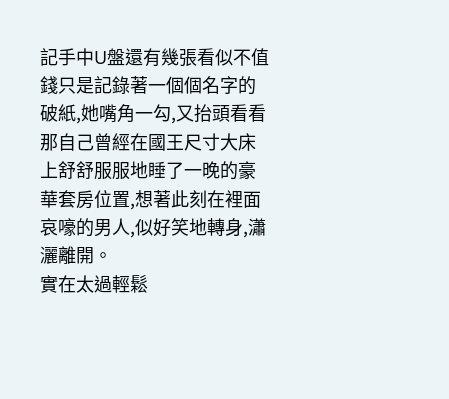記手中U盤還有幾張看似不值錢只是記錄著一個個名字的破紙,她嘴角一勾,又抬頭看看那自己曾經在國王尺寸大床上舒舒服服地睡了一晚的豪華套房位置,想著此刻在裡面哀嚎的男人,似好笑地轉身,瀟灑離開。
實在太過輕鬆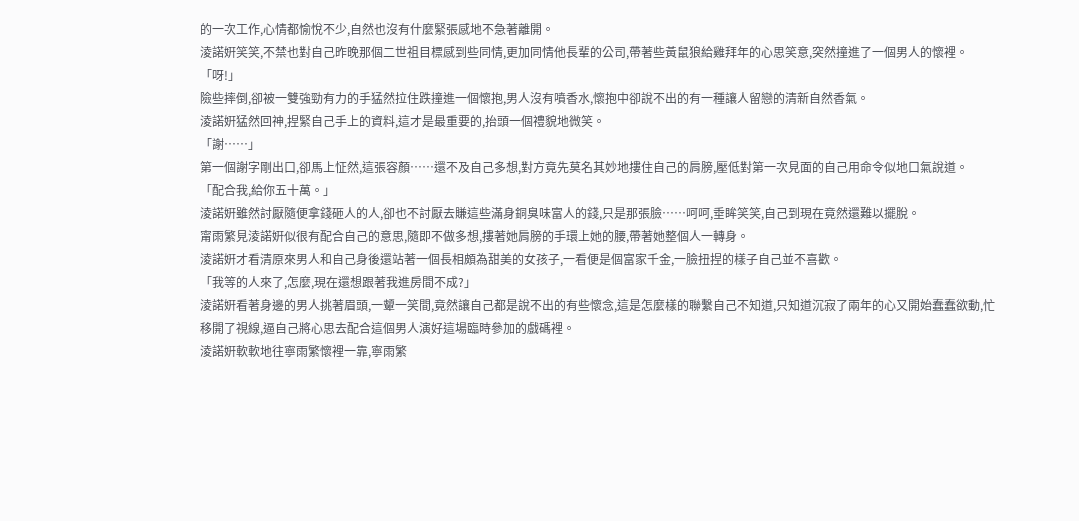的一次工作,心情都愉悅不少,自然也沒有什麼緊張感地不急著離開。
淩諾姸笑笑,不禁也對自己昨晚那個二世祖目標感到些同情,更加同情他長輩的公司,帶著些黃鼠狼給雞拜年的心思笑意,突然撞進了一個男人的懷裡。
「呀!」
險些摔倒,卻被一雙強勁有力的手猛然拉住跌撞進一個懷抱,男人沒有噴香水,懷抱中卻說不出的有一種讓人留戀的清新自然香氣。
淩諾姸猛然回神,捏緊自己手上的資料,這才是最重要的,抬頭一個禮貌地微笑。
「謝……」
第一個謝字剛出口,卻馬上怔然,這張容顏……還不及自己多想,對方竟先莫名其妙地摟住自己的肩膀,壓低對第一次見面的自己用命令似地口氣說道。
「配合我,給你五十萬。」
淩諾姸雖然討厭隨便拿錢砸人的人,卻也不討厭去賺這些滿身銅臭味富人的錢,只是那張臉……呵呵,垂眸笑笑,自己到現在竟然還難以擺脫。
甯雨繁見淩諾姸似很有配合自己的意思,隨即不做多想,摟著她肩膀的手環上她的腰,帶著她整個人一轉身。
淩諾姸才看清原來男人和自己身後還站著一個長相頗為甜美的女孩子,一看便是個富家千金,一臉扭捏的樣子自己並不喜歡。
「我等的人來了,怎麼,現在還想跟著我進房間不成?」
淩諾姸看著身邊的男人挑著眉頭,一顰一笑間,竟然讓自己都是說不出的有些懷念,這是怎麼樣的聯繫自己不知道,只知道沉寂了兩年的心又開始蠢蠢欲動,忙移開了視線,逼自己將心思去配合這個男人演好這場臨時參加的戲碼裡。
淩諾姸軟軟地往寧雨繁懷裡一靠,寧雨繁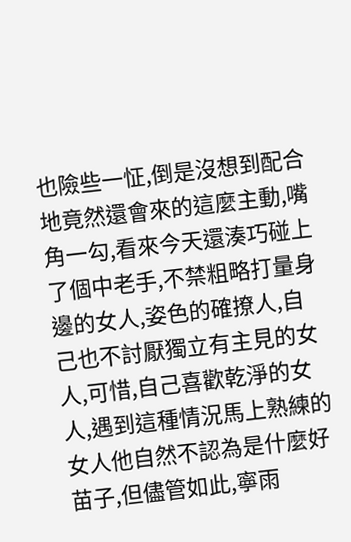也險些一怔,倒是沒想到配合地竟然還會來的這麼主動,嘴角一勾,看來今天還湊巧碰上了個中老手,不禁粗略打量身邊的女人,姿色的確撩人,自己也不討厭獨立有主見的女人,可惜,自己喜歡乾淨的女人,遇到這種情況馬上熟練的女人他自然不認為是什麼好苗子,但儘管如此,寧雨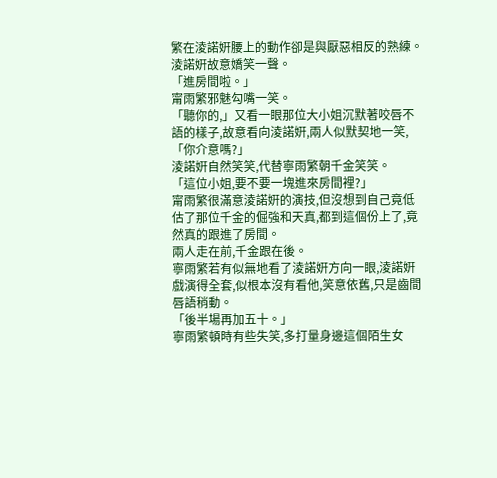繁在淩諾姸腰上的動作卻是與厭惡相反的熟練。
淩諾姸故意嬌笑一聲。
「進房間啦。」
甯雨繁邪魅勾嘴一笑。
「聽你的,」又看一眼那位大小姐沉默著咬唇不語的樣子,故意看向淩諾姸,兩人似默契地一笑,「你介意嗎?」
淩諾姸自然笑笑,代替寧雨繁朝千金笑笑。
「這位小姐,要不要一塊進來房間裡?」
甯雨繁很滿意淩諾姸的演技,但沒想到自己竟低估了那位千金的倔強和天真,都到這個份上了,竟然真的跟進了房間。
兩人走在前,千金跟在後。
寧雨繁若有似無地看了淩諾姸方向一眼,淩諾姸戲演得全套,似根本沒有看他,笑意依舊,只是齒間唇語稍動。
「後半場再加五十。」
寧雨繁頓時有些失笑,多打量身邊這個陌生女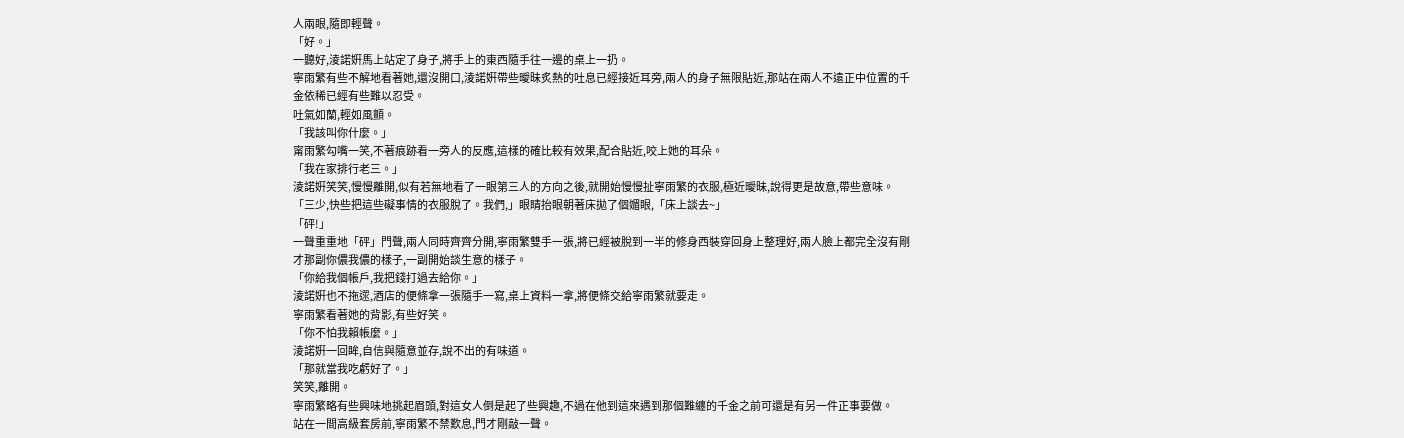人兩眼,隨即輕聲。
「好。」
一聽好,淩諾姸馬上站定了身子,將手上的東西隨手往一邊的桌上一扔。
寧雨繁有些不解地看著她,還沒開口,淩諾姸帶些曖昧炙熱的吐息已經接近耳旁,兩人的身子無限貼近,那站在兩人不遠正中位置的千金依稀已經有些難以忍受。
吐氣如蘭,輕如風顫。
「我該叫你什麼。」
甯雨繁勾嘴一笑,不著痕跡看一旁人的反應,這樣的確比較有效果,配合貼近,咬上她的耳朵。
「我在家排行老三。」
淩諾姸笑笑,慢慢離開,似有若無地看了一眼第三人的方向之後,就開始慢慢扯寧雨繁的衣服,極近曖昧,說得更是故意,帶些意味。
「三少,快些把這些礙事情的衣服脫了。我們,」眼睛抬眼朝著床拋了個媚眼,「床上談去~」
「砰!」
一聲重重地「砰」門聲,兩人同時齊齊分開,寧雨繁雙手一張,將已經被脫到一半的修身西裝穿回身上整理好,兩人臉上都完全沒有剛才那副你儂我儂的樣子,一副開始談生意的樣子。
「你給我個帳戶,我把錢打過去給你。」
淩諾姸也不拖遝,酒店的便條拿一張隨手一寫,桌上資料一拿,將便條交給寧雨繁就要走。
寧雨繁看著她的背影,有些好笑。
「你不怕我賴帳麼。」
淩諾姸一回眸,自信與隨意並存,說不出的有味道。
「那就當我吃虧好了。」
笑笑,離開。
寧雨繁略有些興味地挑起眉頭,對這女人倒是起了些興趣,不過在他到這來遇到那個難纏的千金之前可還是有另一件正事要做。
站在一間高級套房前,寧雨繁不禁歎息,門才剛敲一聲。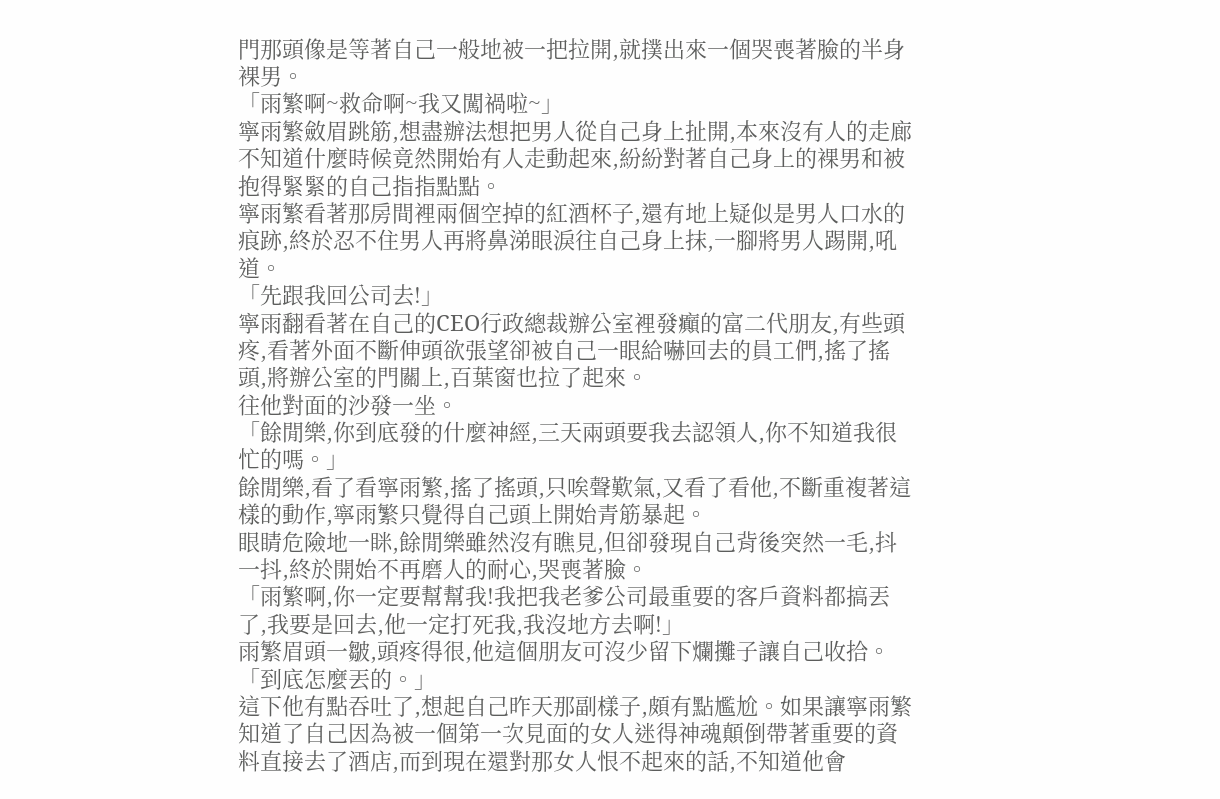門那頭像是等著自己一般地被一把拉開,就撲出來一個哭喪著臉的半身裸男。
「雨繁啊~救命啊~我又闖禍啦~」
寧雨繁斂眉跳筋,想盡辦法想把男人從自己身上扯開,本來沒有人的走廊不知道什麼時候竟然開始有人走動起來,紛紛對著自己身上的裸男和被抱得緊緊的自己指指點點。
寧雨繁看著那房間裡兩個空掉的紅酒杯子,還有地上疑似是男人口水的痕跡,終於忍不住男人再將鼻涕眼淚往自己身上抹,一腳將男人踢開,吼道。
「先跟我回公司去!」
寧雨翻看著在自己的CEO行政總裁辦公室裡發癲的富二代朋友,有些頭疼,看著外面不斷伸頭欲張望卻被自己一眼給嚇回去的員工們,搖了搖頭,將辦公室的門關上,百葉窗也拉了起來。
往他對面的沙發一坐。
「餘閒樂,你到底發的什麼神經,三天兩頭要我去認領人,你不知道我很忙的嗎。」
餘閒樂,看了看寧雨繁,搖了搖頭,只唉聲歎氣,又看了看他,不斷重複著這樣的動作,寧雨繁只覺得自己頭上開始青筋暴起。
眼睛危險地一眯,餘閒樂雖然沒有瞧見,但卻發現自己背後突然一毛,抖一抖,終於開始不再磨人的耐心,哭喪著臉。
「雨繁啊,你一定要幫幫我!我把我老爹公司最重要的客戶資料都搞丟了,我要是回去,他一定打死我,我沒地方去啊!」
雨繁眉頭一皺,頭疼得很,他這個朋友可沒少留下爛攤子讓自己收拾。
「到底怎麼丟的。」
這下他有點吞吐了,想起自己昨天那副樣子,頗有點尷尬。如果讓寧雨繁知道了自己因為被一個第一次見面的女人迷得神魂顛倒帶著重要的資料直接去了酒店,而到現在還對那女人恨不起來的話,不知道他會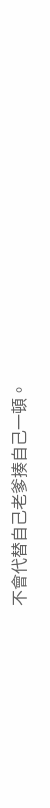不會代替自己老爹揍自己一頓。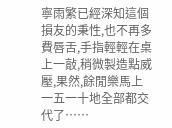寧雨繁已經深知這個損友的秉性,也不再多費唇舌,手指輕輕在桌上一敲,稍微製造點威壓,果然,餘閒樂馬上一五一十地全部都交代了……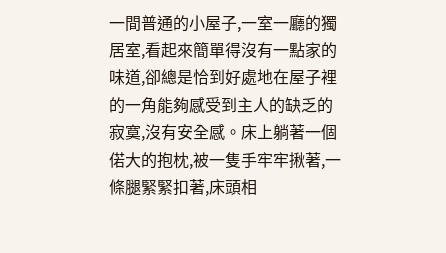一間普通的小屋子,一室一廳的獨居室,看起來簡單得沒有一點家的味道,卻總是恰到好處地在屋子裡的一角能夠感受到主人的缺乏的寂寞,沒有安全感。床上躺著一個偌大的抱枕,被一隻手牢牢揪著,一條腿緊緊扣著,床頭相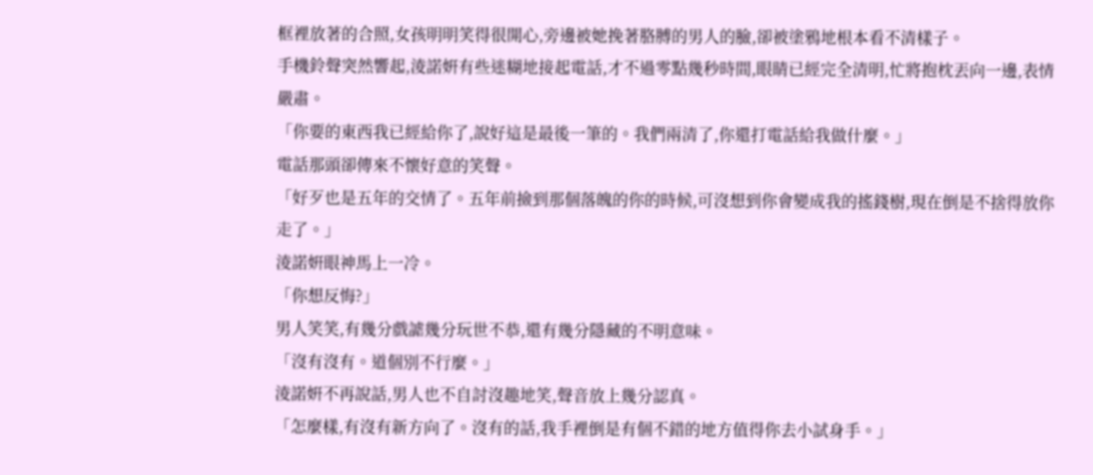框裡放著的合照,女孩明明笑得很開心,旁邊被她挽著胳膊的男人的臉,卻被塗鴉地根本看不清樣子。
手機鈴聲突然響起,淩諾姸有些迷糊地接起電話,才不過零點幾秒時間,眼睛已經完全清明,忙將抱枕丟向一邊,表情嚴肅。
「你要的東西我已經給你了,說好這是最後一筆的。我們兩清了,你還打電話給我做什麼。」
電話那頭卻傳來不懷好意的笑聲。
「好歹也是五年的交情了。五年前撿到那個落魄的你的時候,可沒想到你會變成我的搖錢樹,現在倒是不捨得放你走了。」
淩諾姸眼神馬上一冷。
「你想反悔?」
男人笑笑,有幾分戲謔幾分玩世不恭,還有幾分隱藏的不明意味。
「沒有沒有。道個別不行麼。」
淩諾姸不再說話,男人也不自討沒趣地笑,聲音放上幾分認真。
「怎麼樣,有沒有新方向了。沒有的話,我手裡倒是有個不錯的地方值得你去小試身手。」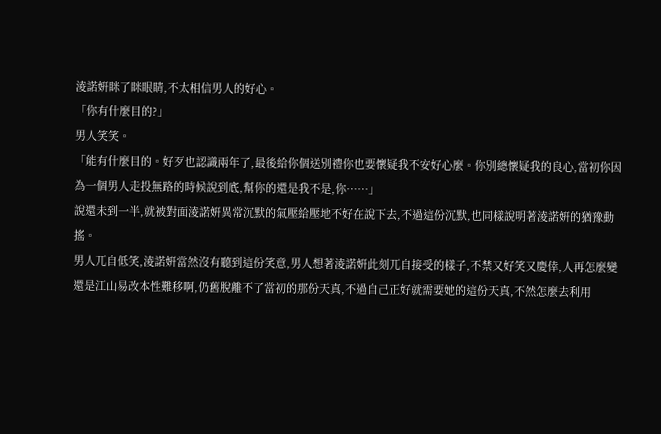淩諾姸眯了眯眼睛,不太相信男人的好心。
「你有什麼目的?」
男人笑笑。
「能有什麼目的。好歹也認識兩年了,最後給你個送別禮你也要懷疑我不安好心麼。你別總懷疑我的良心,當初你因為一個男人走投無路的時候說到底,幫你的還是我不是,你……」
說還未到一半,就被對面淩諾姸異常沉默的氣壓給壓地不好在說下去,不過這份沉默,也同樣說明著淩諾姸的猶豫動搖。
男人兀自低笑,淩諾姸當然沒有聽到這份笑意,男人想著淩諾姸此刻兀自接受的樣子,不禁又好笑又慶倖,人再怎麼變還是江山易改本性難移啊,仍舊脫離不了當初的那份天真,不過自己正好就需要她的這份天真,不然怎麼去利用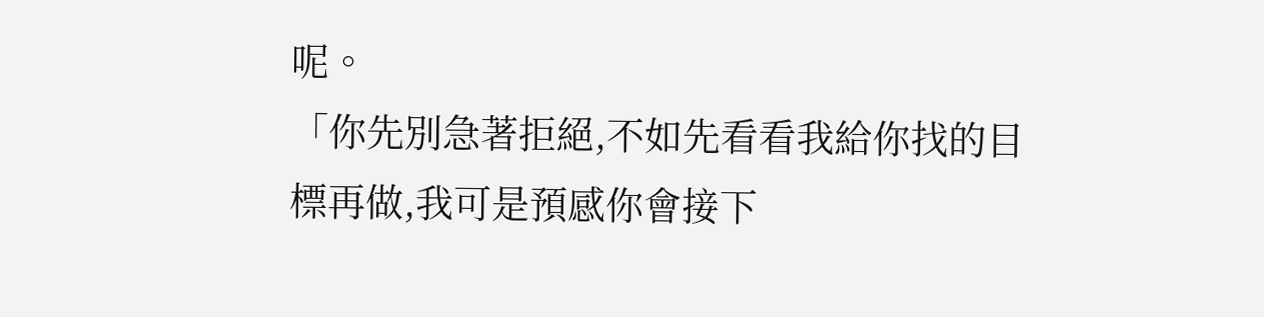呢。
「你先別急著拒絕,不如先看看我給你找的目標再做,我可是預感你會接下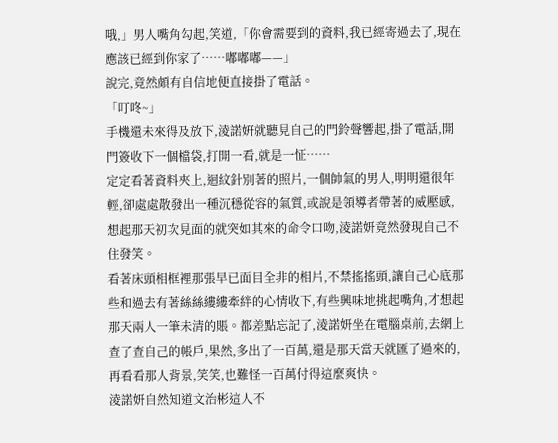哦,」男人嘴角勾起,笑道,「你會需要到的資料,我已經寄過去了,現在應該已經到你家了……嘟嘟嘟——」
說完,竟然頗有自信地便直接掛了電話。
「叮咚~」
手機還未來得及放下,淩諾姸就聽見自己的門鈴聲響起,掛了電話,開門簽收下一個檔袋,打開一看,就是一怔……
定定看著資料夾上,迴紋針別著的照片,一個帥氣的男人,明明還很年輕,卻處處散發出一種沉穩從容的氣質,或說是領導者帶著的威壓感,想起那天初次見面的就突如其來的命令口吻,淩諾妍竟然發現自己不住發笑。
看著床頭相框裡那張早已面目全非的相片,不禁搖搖頭,讓自己心底那些和過去有著絲絲縷縷牽絆的心情收下,有些興味地挑起嘴角,才想起那天兩人一筆未清的賬。都差點忘記了,淩諾妍坐在電腦桌前,去網上查了查自己的帳戶,果然,多出了一百萬,還是那天當天就匯了過來的,再看看那人背景,笑笑,也難怪一百萬付得這麼爽快。
淩諾妍自然知道文治彬這人不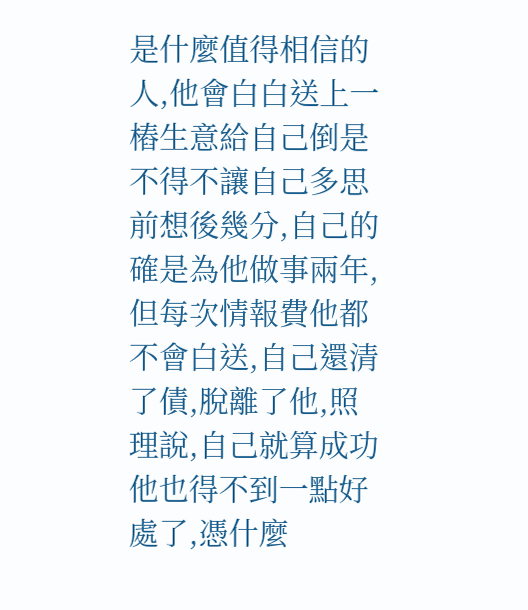是什麼值得相信的人,他會白白送上一樁生意給自己倒是不得不讓自己多思前想後幾分,自己的確是為他做事兩年,但每次情報費他都不會白送,自己還清了債,脫離了他,照理說,自己就算成功他也得不到一點好處了,憑什麼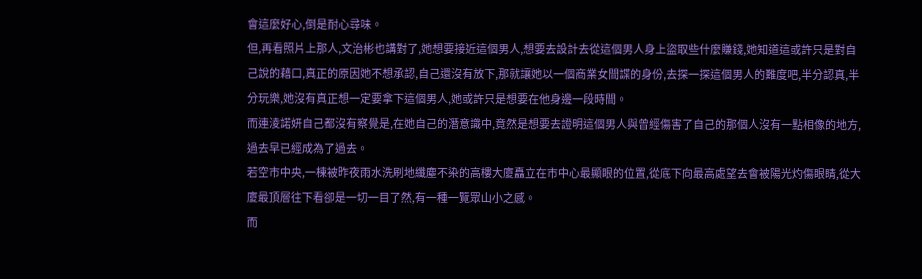會這麼好心,倒是耐心尋味。
但,再看照片上那人,文治彬也講對了,她想要接近這個男人,想要去設計去從這個男人身上盜取些什麼賺錢,她知道這或許只是對自己說的藉口,真正的原因她不想承認,自己還沒有放下,那就讓她以一個商業女間諜的身份,去探一探這個男人的難度吧,半分認真,半分玩樂,她沒有真正想一定要拿下這個男人,她或許只是想要在他身邊一段時間。
而連淩諾妍自己都沒有察覺是,在她自己的潛意識中,竟然是想要去證明這個男人與曾經傷害了自己的那個人沒有一點相像的地方,過去早已經成為了過去。
若空市中央,一棟被昨夜雨水洗刷地纖塵不染的高樓大廈矗立在市中心最顯眼的位置,從底下向最高處望去會被陽光灼傷眼睛,從大廈最頂層往下看卻是一切一目了然,有一種一覽眾山小之感。
而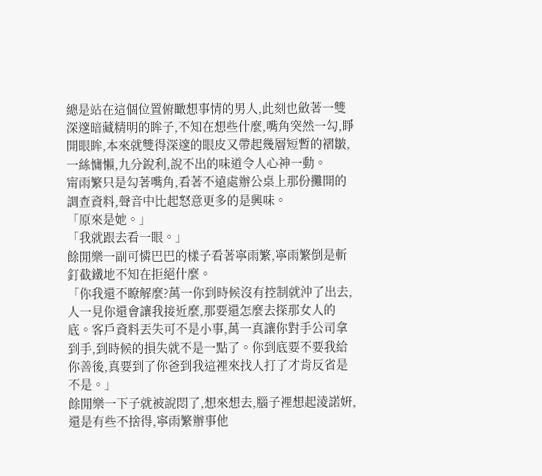總是站在這個位置俯瞰想事情的男人,此刻也斂著一雙深邃暗藏精明的眸子,不知在想些什麼,嘴角突然一勾,睜開眼眸,本來就雙得深邃的眼皮又帶起幾層短暫的褶皺,一絲慵懶,九分銳利,說不出的味道令人心神一動。
甯雨繁只是勾著嘴角,看著不遠處辦公桌上那份攤開的調查資料,聲音中比起怒意更多的是興味。
「原來是她。」
「我就跟去看一眼。」
餘閒樂一副可憐巴巴的樣子看著寧雨繁,寧雨繁倒是斬釘截鐵地不知在拒絕什麼。
「你我還不瞭解麼?萬一你到時候沒有控制就沖了出去,人一見你還會讓我接近麼,那要還怎麼去探那女人的底。客戶資料丟失可不是小事,萬一真讓你對手公司拿到手,到時候的損失就不是一點了。你到底要不要我給你善後,真要到了你爸到我這裡來找人打了才肯反省是不是。」
餘閒樂一下子就被說悶了,想來想去,腦子裡想起淩諾姸,還是有些不捨得,寧雨繁辦事他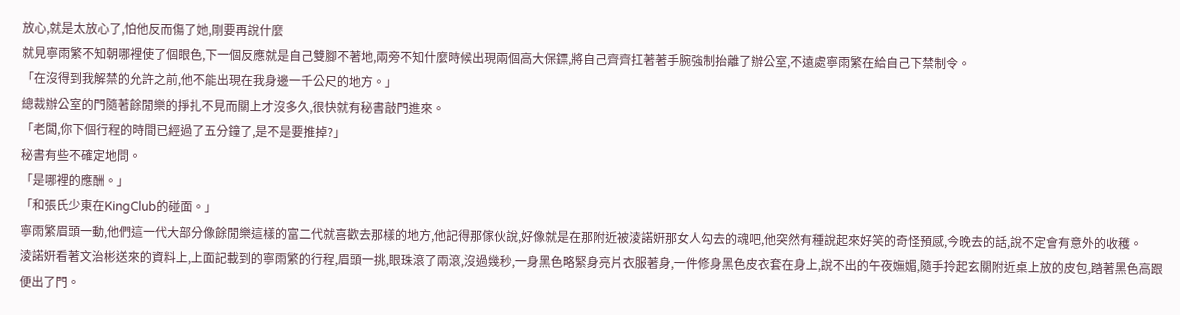放心,就是太放心了,怕他反而傷了她,剛要再說什麼
就見寧雨繁不知朝哪裡使了個眼色,下一個反應就是自己雙腳不著地,兩旁不知什麼時候出現兩個高大保鏢,將自己齊齊扛著著手腕強制抬離了辦公室,不遠處寧雨繁在給自己下禁制令。
「在沒得到我解禁的允許之前,他不能出現在我身邊一千公尺的地方。」
總裁辦公室的門隨著餘閒樂的掙扎不見而關上才沒多久,很快就有秘書敲門進來。
「老闆,你下個行程的時間已經過了五分鐘了,是不是要推掉?」
秘書有些不確定地問。
「是哪裡的應酬。」
「和張氏少東在KingClub的碰面。」
寧雨繁眉頭一動,他們這一代大部分像餘閒樂這樣的富二代就喜歡去那樣的地方,他記得那傢伙說,好像就是在那附近被淩諾姸那女人勾去的魂吧,他突然有種說起來好笑的奇怪預感,今晚去的話,說不定會有意外的收穫。
淩諾姸看著文治彬送來的資料上,上面記載到的寧雨繁的行程,眉頭一挑,眼珠滾了兩滾,沒過幾秒,一身黑色略緊身亮片衣服著身,一件修身黑色皮衣套在身上,說不出的午夜嫵媚,隨手拎起玄關附近桌上放的皮包,踏著黑色高跟便出了門。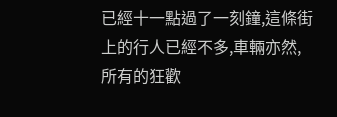已經十一點過了一刻鐘,這條街上的行人已經不多,車輛亦然,所有的狂歡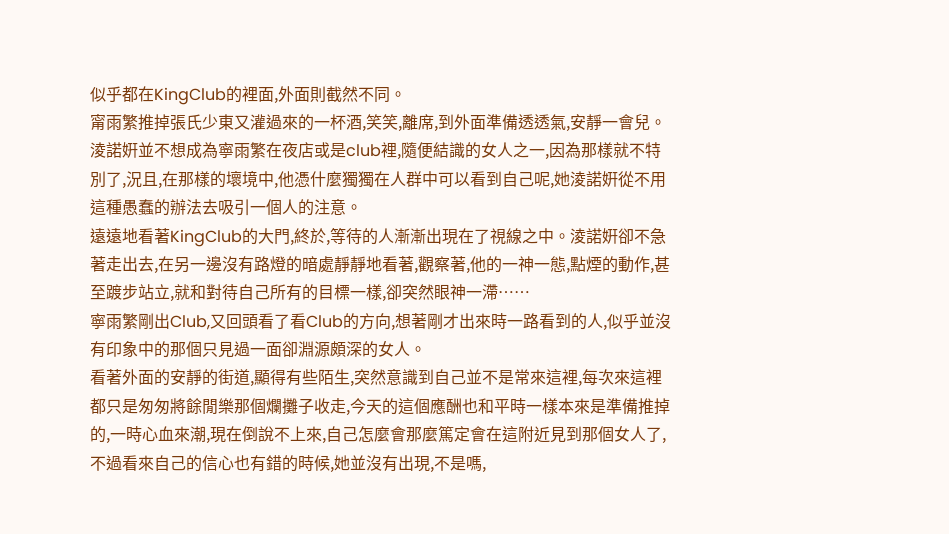似乎都在KingClub的裡面,外面則截然不同。
甯雨繁推掉張氏少東又灌過來的一杯酒,笑笑,離席,到外面準備透透氣,安靜一會兒。
淩諾姸並不想成為寧雨繁在夜店或是club裡,隨便結識的女人之一,因為那樣就不特別了,況且,在那樣的壞境中,他憑什麼獨獨在人群中可以看到自己呢,她淩諾姸從不用這種愚蠢的辦法去吸引一個人的注意。
遠遠地看著KingClub的大門,終於,等待的人漸漸出現在了視線之中。淩諾姸卻不急著走出去,在另一邊沒有路燈的暗處靜靜地看著,觀察著,他的一神一態,點煙的動作,甚至踱步站立,就和對待自己所有的目標一樣,卻突然眼神一滯……
寧雨繁剛出Club,又回頭看了看Club的方向,想著剛才出來時一路看到的人,似乎並沒有印象中的那個只見過一面卻淵源頗深的女人。
看著外面的安靜的街道,顯得有些陌生,突然意識到自己並不是常來這裡,每次來這裡都只是匆匆將餘閒樂那個爛攤子收走,今天的這個應酬也和平時一樣本來是準備推掉的,一時心血來潮,現在倒說不上來,自己怎麼會那麼篤定會在這附近見到那個女人了,不過看來自己的信心也有錯的時候,她並沒有出現,不是嗎,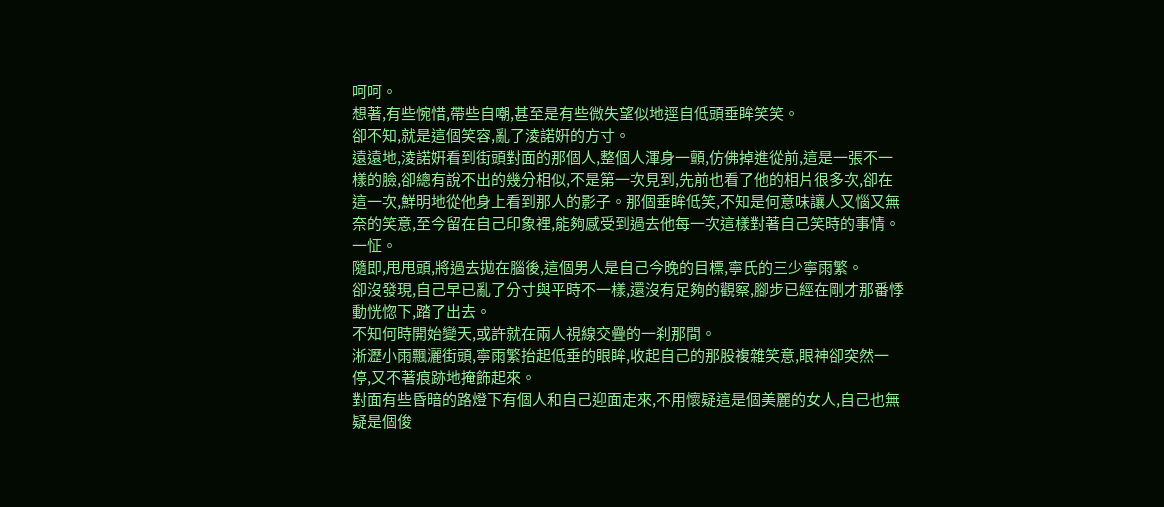呵呵。
想著,有些惋惜,帶些自嘲,甚至是有些微失望似地逕自低頭垂眸笑笑。
卻不知,就是這個笑容,亂了淩諾姸的方寸。
遠遠地,淩諾姸看到街頭對面的那個人,整個人渾身一顫,仿佛掉進從前,這是一張不一樣的臉,卻總有說不出的幾分相似,不是第一次見到,先前也看了他的相片很多次,卻在這一次,鮮明地從他身上看到那人的影子。那個垂眸低笑,不知是何意味讓人又惱又無奈的笑意,至今留在自己印象裡,能夠感受到過去他每一次這樣對著自己笑時的事情。
一怔。
隨即,甩甩頭,將過去拋在腦後,這個男人是自己今晚的目標,寧氏的三少寧雨繁。
卻沒發現,自己早已亂了分寸與平時不一樣,還沒有足夠的觀察,腳步已經在剛才那番悸動恍惚下,踏了出去。
不知何時開始變天,或許就在兩人視線交疊的一刹那間。
淅瀝小雨飄灑街頭,寧雨繁抬起低垂的眼眸,收起自己的那股複雜笑意,眼神卻突然一停,又不著痕跡地掩飾起來。
對面有些昏暗的路燈下有個人和自己迎面走來,不用懷疑這是個美麗的女人,自己也無疑是個俊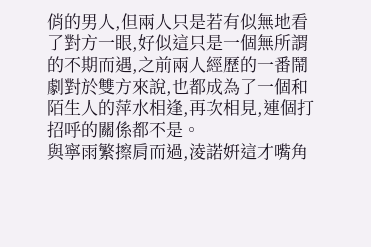俏的男人,但兩人只是若有似無地看了對方一眼,好似這只是一個無所謂的不期而遇,之前兩人經歷的一番鬧劇對於雙方來說,也都成為了一個和陌生人的萍水相逢,再次相見,連個打招呼的關係都不是。
與寧雨繁擦肩而過,淩諾姸這才嘴角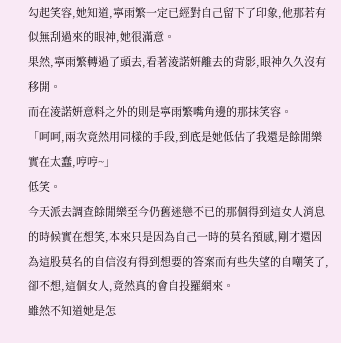勾起笑容,她知道,寧雨繁一定已經對自己留下了印象,他那若有似無刮過來的眼神,她很滿意。
果然,寧雨繁轉過了頭去,看著淩諾姸離去的背影,眼神久久沒有移開。
而在淩諾姸意料之外的則是寧雨繁嘴角邊的那抹笑容。
「呵呵,兩次竟然用同樣的手段,到底是她低估了我還是餘閒樂實在太蠢,哼哼~」
低笑。
今天派去調查餘閒樂至今仍舊迷戀不已的那個得到這女人消息的時候實在想笑,本來只是因為自己一時的莫名預感,剛才還因為這股莫名的自信沒有得到想要的答案而有些失望的自嘲笑了,卻不想,這個女人,竟然真的會自投羅網來。
雖然不知道她是怎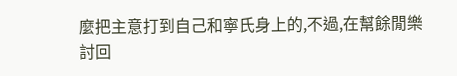麼把主意打到自己和寧氏身上的,不過,在幫餘閒樂討回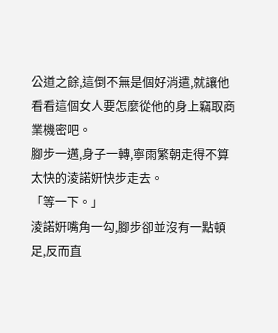公道之餘,這倒不無是個好消遣,就讓他看看這個女人要怎麼從他的身上竊取商業機密吧。
腳步一邁,身子一轉,寧雨繁朝走得不算太快的淩諾姸快步走去。
「等一下。」
淩諾姸嘴角一勾,腳步卻並沒有一點頓足,反而直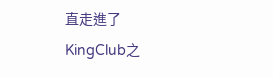直走進了KingClub之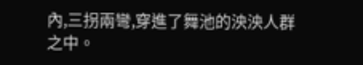內,三拐兩彎,穿進了舞池的泱泱人群之中。